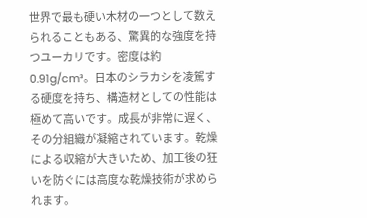世界で最も硬い木材の一つとして数えられることもある、驚異的な強度を持つユーカリです。密度は約0.91g/cm³。日本のシラカシを凌駕する硬度を持ち、構造材としての性能は極めて高いです。成長が非常に遅く、その分組織が凝縮されています。乾燥による収縮が大きいため、加工後の狂いを防ぐには高度な乾燥技術が求められます。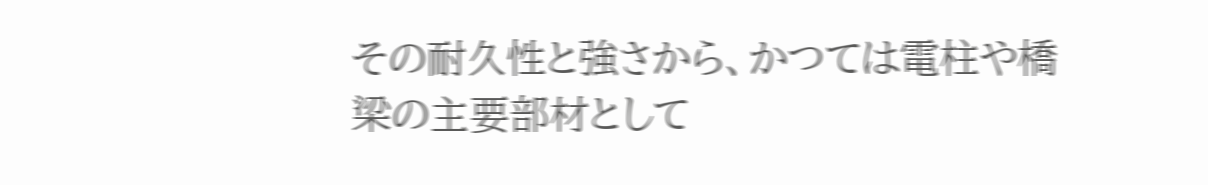その耐久性と強さから、かつては電柱や橋梁の主要部材として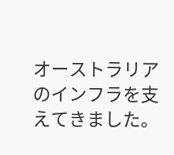オーストラリアのインフラを支えてきました。